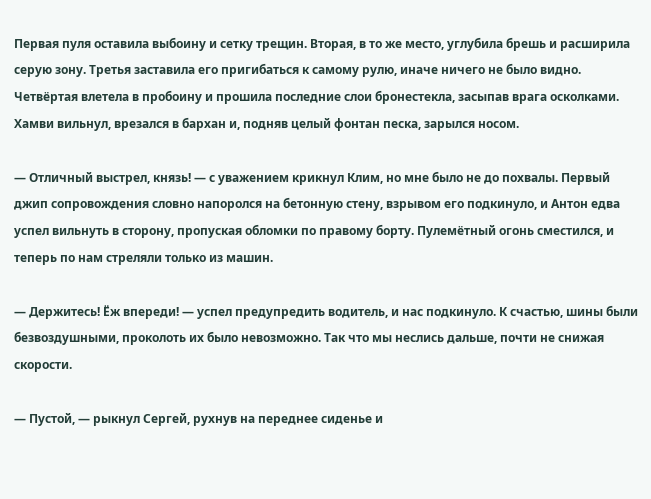Первая пуля оставила выбоину и сетку трещин. Вторая, в то же место, углубила брешь и расширила серую зону. Третья заставила его пригибаться к самому рулю, иначе ничего не было видно. Четвёртая влетела в пробоину и прошила последние слои бронестекла, засыпав врага осколками. Хамви вильнул, врезался в бархан и, подняв целый фонтан песка, зарылся носом.

— Отличный выстрел, князь! — с уважением крикнул Клим, но мне было не до похвалы. Первый джип сопровождения словно напоролся на бетонную стену, взрывом его подкинуло, и Антон едва успел вильнуть в сторону, пропуская обломки по правому борту. Пулемётный огонь сместился, и теперь по нам стреляли только из машин.

— Держитесь! Ёж впереди! — успел предупредить водитель, и нас подкинуло. К счастью, шины были безвоздушными, проколоть их было невозможно. Так что мы неслись дальше, почти не снижая скорости.

— Пустой, — рыкнул Сергей, рухнув на переднее сиденье и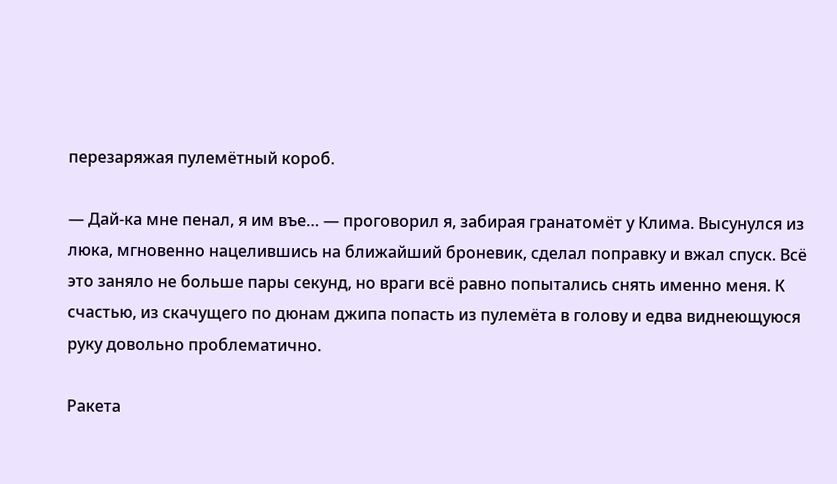перезаряжая пулемётный короб.

— Дай-ка мне пенал, я им въе… — проговорил я, забирая гранатомёт у Клима. Высунулся из люка, мгновенно нацелившись на ближайший броневик, сделал поправку и вжал спуск. Всё это заняло не больше пары секунд, но враги всё равно попытались снять именно меня. К счастью, из скачущего по дюнам джипа попасть из пулемёта в голову и едва виднеющуюся руку довольно проблематично.

Ракета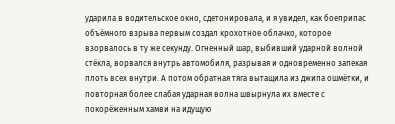ударила в водительское окно, сдетонировала, и я увидел, как боеприпас объёмного взрыва первым создал крохотное облачко, которое взорвалось в ту же секунду. Огненный шар, выбивший ударной волной стёкла, ворвался внутрь автомобиля, разрывая и одновременно запекая плоть всех внутри. А потом обратная тяга вытащила из джипа ошмётки, и повторная более слабая ударная волна швырнула их вместе с покорёженным хамви на идущую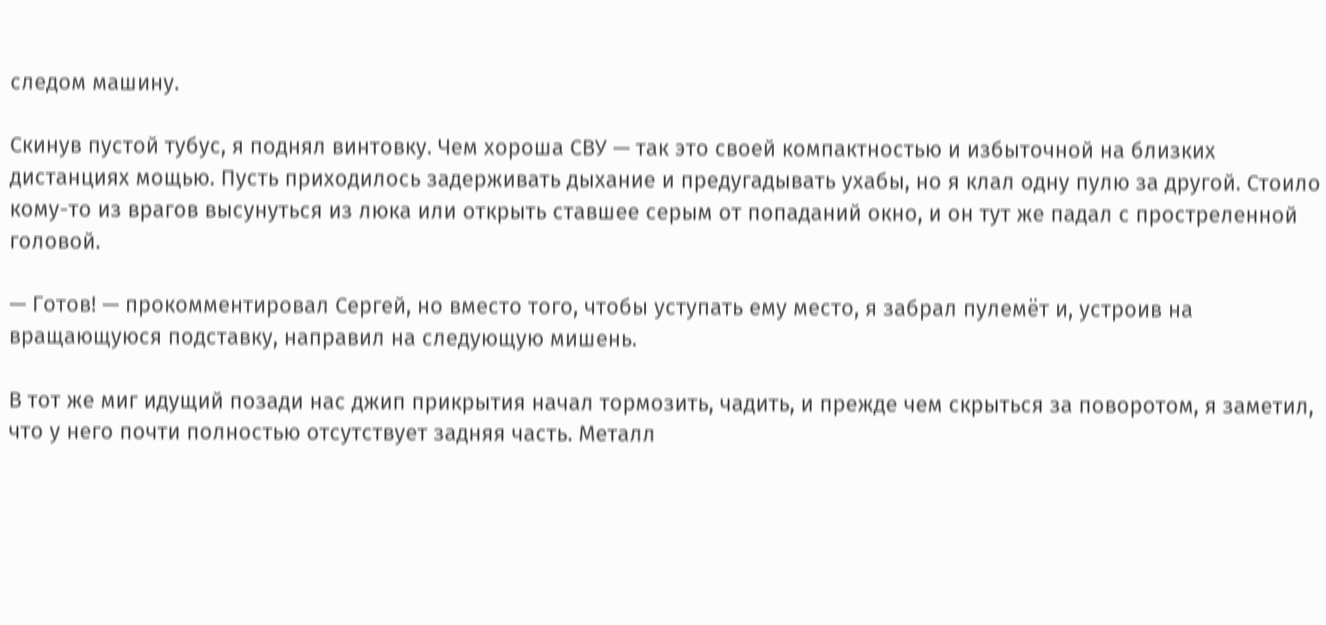следом машину.

Скинув пустой тубус, я поднял винтовку. Чем хороша СВУ — так это своей компактностью и избыточной на близких дистанциях мощью. Пусть приходилось задерживать дыхание и предугадывать ухабы, но я клал одну пулю за другой. Стоило кому-то из врагов высунуться из люка или открыть ставшее серым от попаданий окно, и он тут же падал с простреленной головой.

— Готов! — прокомментировал Сергей, но вместо того, чтобы уступать ему место, я забрал пулемёт и, устроив на вращающуюся подставку, направил на следующую мишень.

В тот же миг идущий позади нас джип прикрытия начал тормозить, чадить, и прежде чем скрыться за поворотом, я заметил, что у него почти полностью отсутствует задняя часть. Металл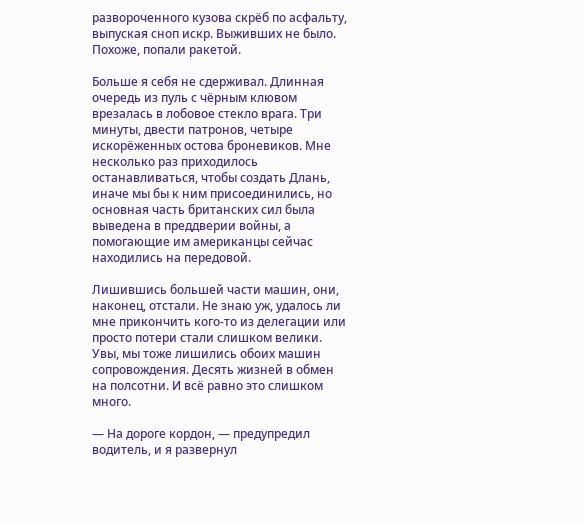развороченного кузова скрёб по асфальту, выпуская сноп искр. Выживших не было. Похоже, попали ракетой.

Больше я себя не сдерживал. Длинная очередь из пуль с чёрным клювом врезалась в лобовое стекло врага. Три минуты, двести патронов, четыре искорёженных остова броневиков. Мне несколько раз приходилось останавливаться, чтобы создать Длань, иначе мы бы к ним присоединились, но основная часть британских сил была выведена в преддверии войны, а помогающие им американцы сейчас находились на передовой.

Лишившись большей части машин, они, наконец, отстали. Не знаю уж, удалось ли мне прикончить кого-то из делегации или просто потери стали слишком велики. Увы, мы тоже лишились обоих машин сопровождения. Десять жизней в обмен на полсотни. И всё равно это слишком много.

— На дороге кордон, — предупредил водитель, и я развернул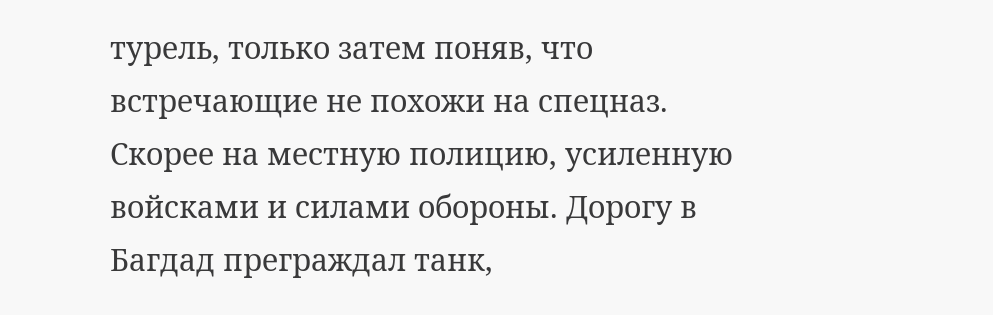турель, только затем поняв, что встречающие не похожи на спецназ. Скорее на местную полицию, усиленную войсками и силами обороны. Дорогу в Багдад преграждал танк,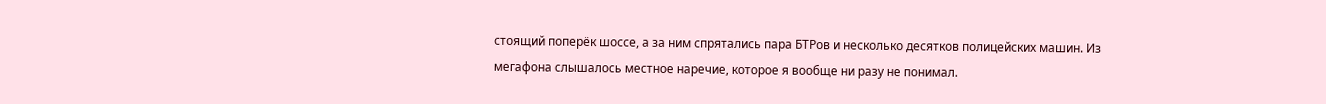стоящий поперёк шоссе, а за ним спрятались пара БТРов и несколько десятков полицейских машин. Из мегафона слышалось местное наречие, которое я вообще ни разу не понимал.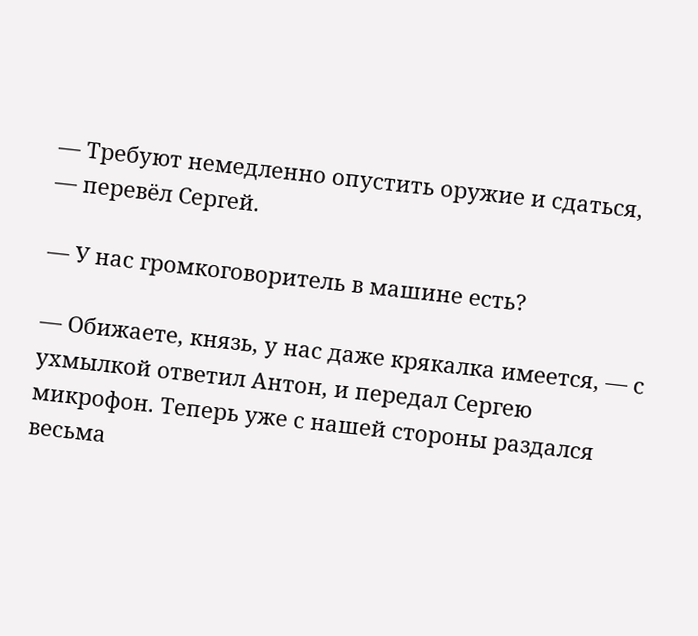— Требуют немедленно опустить оружие и сдаться, — перевёл Сергей.

— У нас громкоговоритель в машине есть?

— Обижаете, князь, у нас даже крякалка имеется, — с ухмылкой ответил Антон, и передал Сергею микрофон. Теперь уже с нашей стороны раздался весьма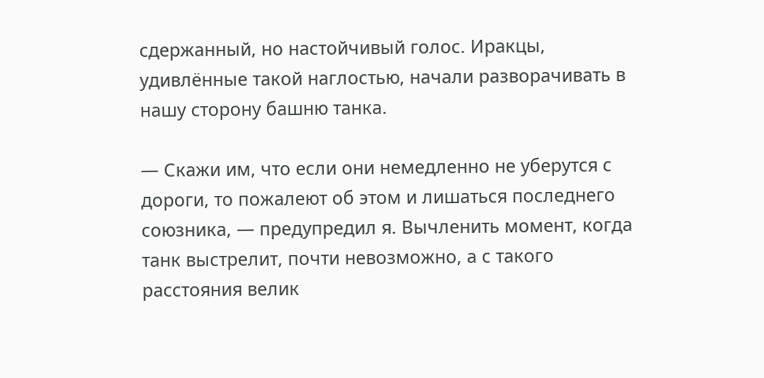сдержанный, но настойчивый голос. Иракцы, удивлённые такой наглостью, начали разворачивать в нашу сторону башню танка.

— Скажи им, что если они немедленно не уберутся с дороги, то пожалеют об этом и лишаться последнего союзника, — предупредил я. Вычленить момент, когда танк выстрелит, почти невозможно, а с такого расстояния велик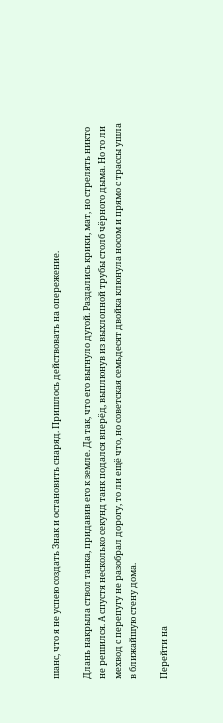шанс, что я не успею создать Знак и остановить снаряд. Пришлось действовать на опережение.

Длань накрыла ствол танка, придавив его к земле. Да так, что его выгнуло дугой. Раздались крики, мат, но стрелять никто не решился. А спустя несколько секунд танк подался вперёд, выплюнув из выхлопной трубы столб чёрного дыма. Но то ли мехвод с перепугу не разобрал дорогу, то ли ещё что, но советская семьдесят двойка клюнула носом и прямо с трассы ушла в ближайшую стену дома.

Перейти на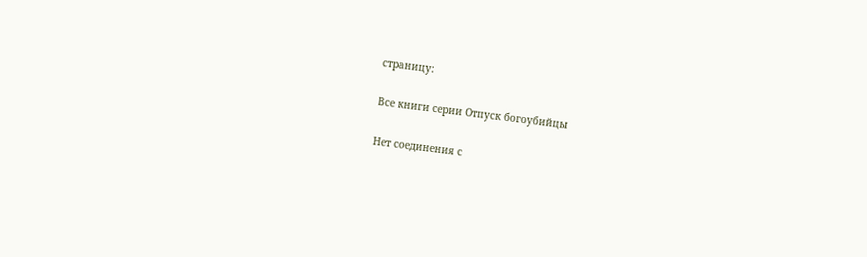страницу:

Все книги серии Отпуск богоубийцы

Нет соединения с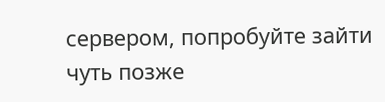сервером, попробуйте зайти чуть позже